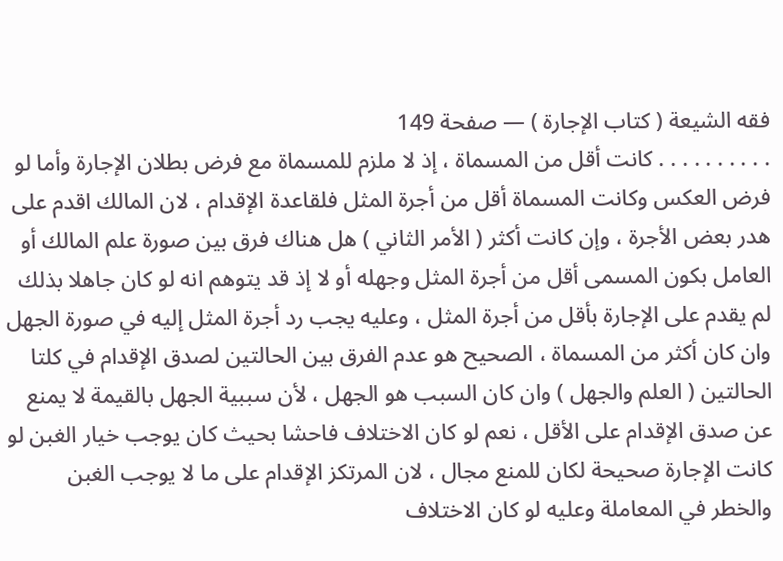فقه الشيعة ( كتاب الإجارة ) — صفحة 149
. . . . . . . . . . كانت أقل من المسماة ، إذ لا ملزم للمسماة مع فرض بطلان الإجارة وأما لو فرض العكس وكانت المسماة أقل من أجرة المثل فلقاعدة الإقدام ، لان المالك اقدم على هدر بعض الأجرة ، وإن كانت أكثر ( الأمر الثاني ) هل هناك فرق بين صورة علم المالك أو العامل بكون المسمى أقل من أجرة المثل وجهله أو لا إذ قد يتوهم انه لو كان جاهلا بذلك لم يقدم على الإجارة بأقل من أجرة المثل ، وعليه يجب رد أجرة المثل إليه في صورة الجهل وان كان أكثر من المسماة ، الصحيح هو عدم الفرق بين الحالتين لصدق الإقدام في كلتا الحالتين ( العلم والجهل ) وان كان السبب هو الجهل ، لأن سببية الجهل بالقيمة لا يمنع عن صدق الإقدام على الأقل ، نعم لو كان الاختلاف فاحشا بحيث كان يوجب خيار الغبن لو كانت الإجارة صحيحة لكان للمنع مجال ، لان المرتكز الإقدام على ما لا يوجب الغبن والخطر في المعاملة وعليه لو كان الاختلاف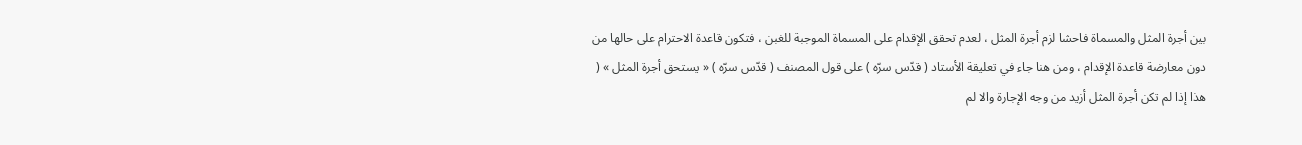بين أجرة المثل والمسماة فاحشا لزم أجرة المثل ، لعدم تحقق الإقدام على المسماة الموجبة للغبن ، فتكون قاعدة الاحترام على حالها من دون معارضة قاعدة الإقدام ، ومن هنا جاء في تعليقة الأستاد ( قدّس سرّه ) على قول المصنف ( قدّس سرّه ) « يستحق أجرة المثل » ( هذا إذا لم تكن أجرة المثل أزيد من وجه الإجارة والا لم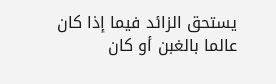يستحق الزائد فيما إذا كان عالما بالغبن أو كان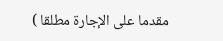مقدما على الإجارة مطلقا )